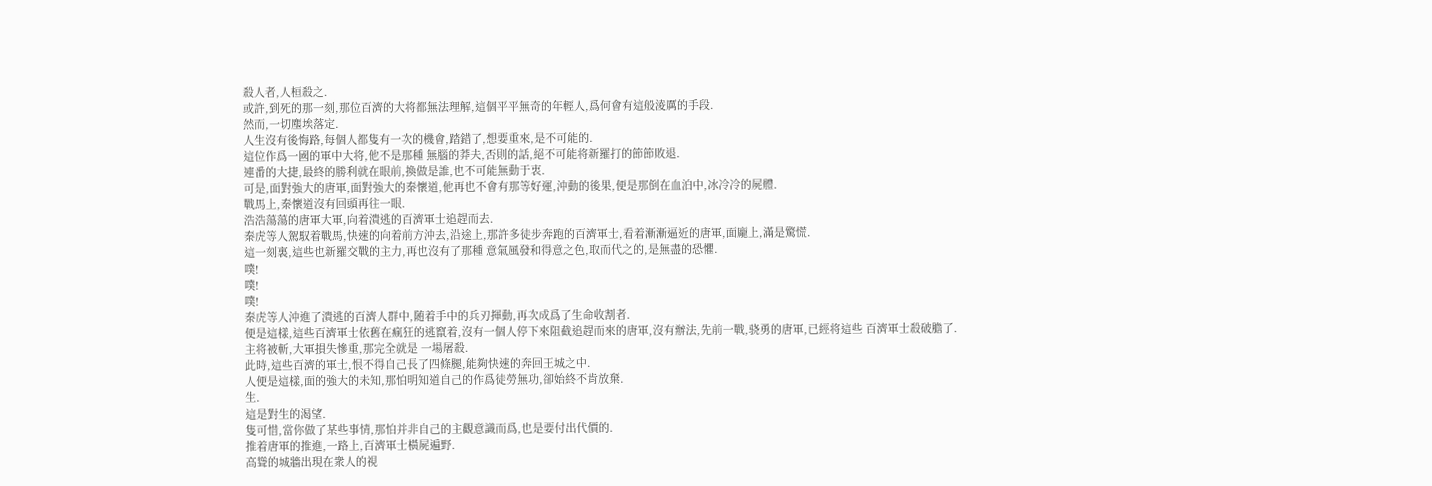殺人者,人桓殺之.
或許,到死的那一刻,那位百濟的大将都無法理解,這個平平無奇的年輕人,爲何會有這般淩厲的手段.
然而,一切塵埃落定.
人生沒有後悔路,每個人都隻有一次的機會,踏錯了,想要重來,是不可能的.
這位作爲一國的軍中大将,他不是那種 無腦的莽夫,否則的話,絕不可能将新羅打的節節敗退.
連番的大捷,最終的勝利就在眼前,換做是誰,也不可能無動于衷.
可是,面對強大的唐軍,面對強大的秦懷道,他再也不會有那等好運,沖動的後果,便是那倒在血泊中,冰冷冷的屍體.
戰馬上,秦懷道沒有回頭再往一眼.
浩浩蕩蕩的唐軍大軍,向着潰逃的百濟軍士追趕而去.
秦虎等人駕馭着戰馬,快速的向着前方沖去,沿途上,那許多徒步奔跑的百濟軍士,看着漸漸逼近的唐軍,面龐上,滿是驚慌.
這一刻裏,這些也新羅交戰的主力,再也沒有了那種 意氣風發和得意之色,取而代之的,是無盡的恐懼.
噗!
噗!
噗!
秦虎等人沖進了潰逃的百濟人群中,随着手中的兵刃揮動,再次成爲了生命收割者.
便是這樣,這些百濟軍士依舊在瘋狂的逃竄着,沒有一個人停下來阻截追趕而來的唐軍,沒有辦法,先前一戰,骁勇的唐軍,已經将這些 百濟軍士殺破膽了.
主将被斬,大軍損失慘重,那完全就是 一場屠殺.
此時,這些百濟的軍士,恨不得自己長了四條腿,能夠快速的奔回王城之中.
人便是這樣,面的強大的未知,那怕明知道自己的作爲徒勞無功,卻始終不肯放棄.
生.
這是對生的渴望.
隻可惜,當你做了某些事情,那怕并非自己的主觀意識而爲,也是要付出代價的.
推着唐軍的推進,一路上,百濟軍士橫屍遍野.
高聳的城牆出現在衆人的視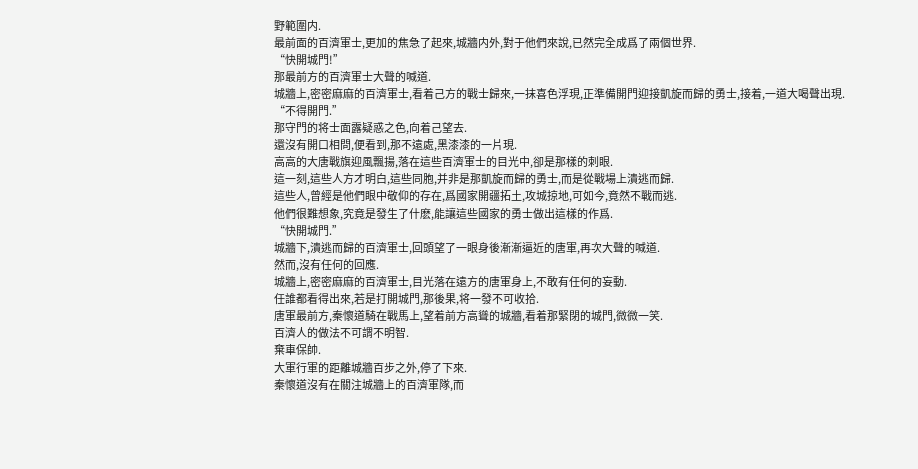野範圍内.
最前面的百濟軍士,更加的焦急了起來,城牆内外,對于他們來說,已然完全成爲了兩個世界.
“快開城門!”
那最前方的百濟軍士大聲的喊道.
城牆上,密密麻麻的百濟軍士,看着己方的戰士歸來,一抹喜色浮現,正準備開門迎接凱旋而歸的勇士,接着,一道大喝聲出現.
“不得開門.”
那守門的将士面露疑惑之色,向着己望去.
還沒有開口相問,便看到,那不遠處,黑漆漆的一片現.
高高的大唐戰旗迎風飄揚,落在這些百濟軍士的目光中,卻是那樣的刺眼.
這一刻,這些人方才明白,這些同胞,并非是那凱旋而歸的勇士,而是從戰場上潰逃而歸.
這些人,曾經是他們眼中敬仰的存在,爲國家開疆拓土,攻城掠地,可如今,竟然不戰而逃.
他們很難想象,究竟是發生了什麽,能讓這些國家的勇士做出這樣的作爲.
“快開城門.”
城牆下,潰逃而歸的百濟軍士,回頭望了一眼身後漸漸逼近的唐軍,再次大聲的喊道.
然而,沒有任何的回應.
城牆上,密密麻麻的百濟軍士,目光落在遠方的唐軍身上,不敢有任何的妄動.
任誰都看得出來,若是打開城門,那後果,将一發不可收拾.
唐軍最前方,秦懷道騎在戰馬上,望着前方高聳的城牆,看着那緊閉的城門,微微一笑.
百濟人的做法不可謂不明智.
棄車保帥.
大軍行軍的距離城牆百步之外,停了下來.
秦懷道沒有在關注城牆上的百濟軍隊,而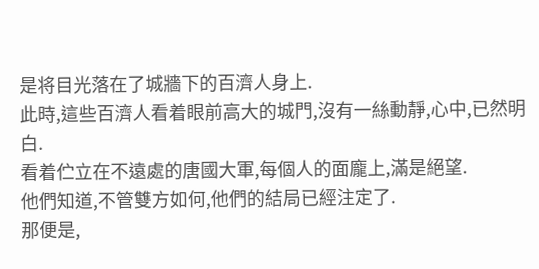是将目光落在了城牆下的百濟人身上.
此時,這些百濟人看着眼前高大的城門,沒有一絲動靜,心中,已然明白.
看着伫立在不遠處的唐國大軍,每個人的面龐上,滿是絕望.
他們知道,不管雙方如何,他們的結局已經注定了.
那便是,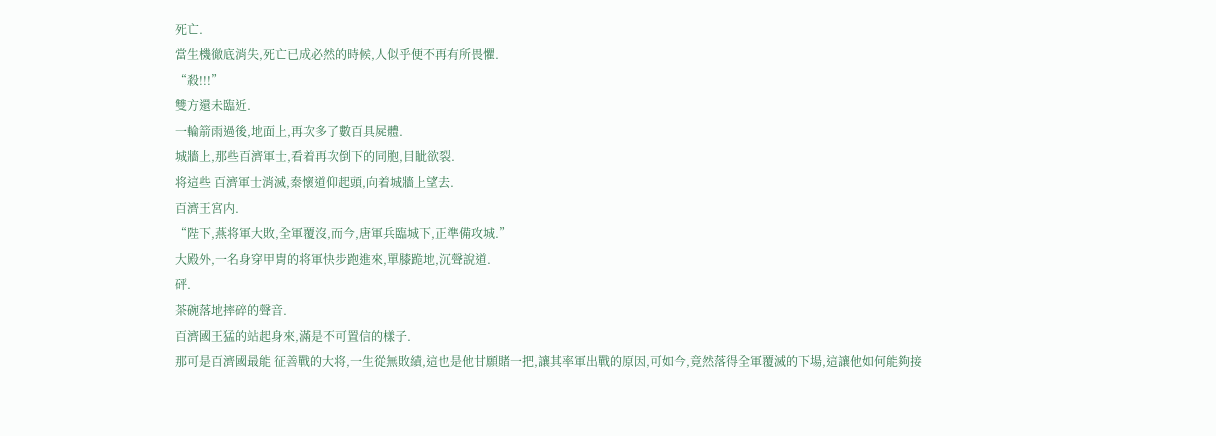死亡.
當生機徹底消失,死亡已成必然的時候,人似乎便不再有所畏懼.
“殺!!!”
雙方還未臨近.
一輪箭雨過後,地面上,再次多了數百具屍體.
城牆上,那些百濟軍士,看着再次倒下的同胞,目眦欲裂.
将這些 百濟軍士消滅,秦懷道仰起頭,向着城牆上望去.
百濟王宮内.
“陛下,燕将軍大敗,全軍覆沒,而今,唐軍兵臨城下,正準備攻城.”
大殿外,一名身穿甲胄的将軍快步跑進來,單膝跪地,沉聲說道.
砰.
茶碗落地摔碎的聲音.
百濟國王猛的站起身來,滿是不可置信的樣子.
那可是百濟國最能 征善戰的大将,一生從無敗績,這也是他甘願賭一把,讓其率軍出戰的原因,可如今,竟然落得全軍覆滅的下場,這讓他如何能夠接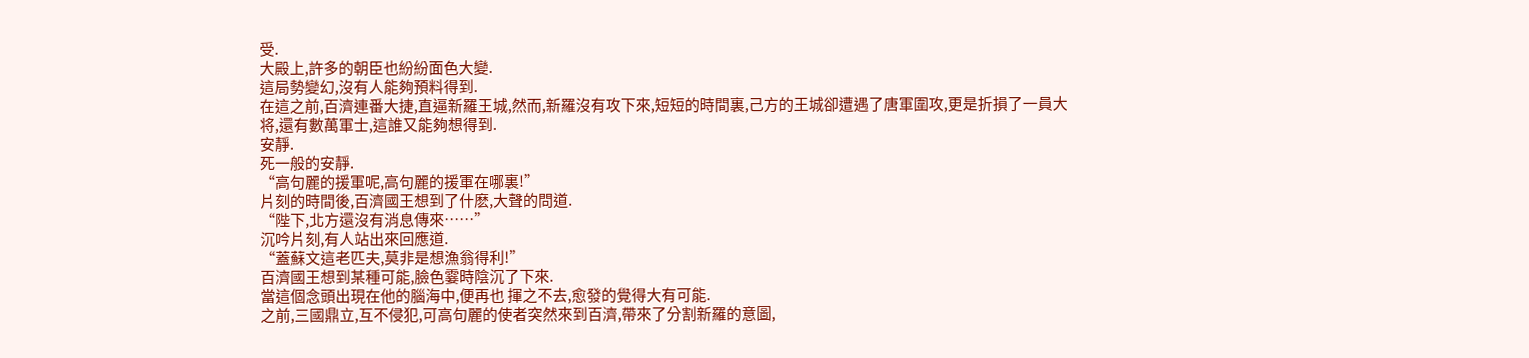受.
大殿上,許多的朝臣也紛紛面色大變.
這局勢變幻,沒有人能夠預料得到.
在這之前,百濟連番大捷,直逼新羅王城,然而,新羅沒有攻下來,短短的時間裏,己方的王城卻遭遇了唐軍圍攻,更是折損了一員大将,還有數萬軍士,這誰又能夠想得到.
安靜.
死一般的安靜.
“高句麗的援軍呢,高句麗的援軍在哪裏!”
片刻的時間後,百濟國王想到了什麽,大聲的問道.
“陛下,北方還沒有消息傳來……”
沉吟片刻,有人站出來回應道.
“蓋蘇文這老匹夫,莫非是想漁翁得利!”
百濟國王想到某種可能,臉色霎時陰沉了下來.
當這個念頭出現在他的腦海中,便再也 揮之不去,愈發的覺得大有可能.
之前,三國鼎立,互不侵犯,可高句麗的使者突然來到百濟,帶來了分割新羅的意圖,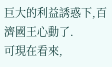巨大的利益誘惑下,百濟國王心動了.
可現在看來,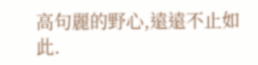高句麗的野心,遠遠不止如此.